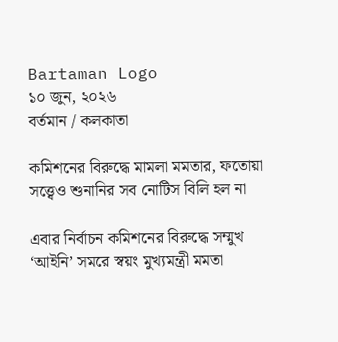Bartaman Logo
১০ জুন, ২০২৬
বর্তমান / কলকাতা

কমিশনের বিরুদ্ধে মামলা মমতার, ফতোয়া সত্ত্বেও শুনানির সব নোটিস বিলি হল না

এবার নির্বাচন কমিশনের বিরুদ্ধে সম্মুখ ‘আইনি’ সমরে স্বয়ং মুখ্যমন্ত্রী মমতা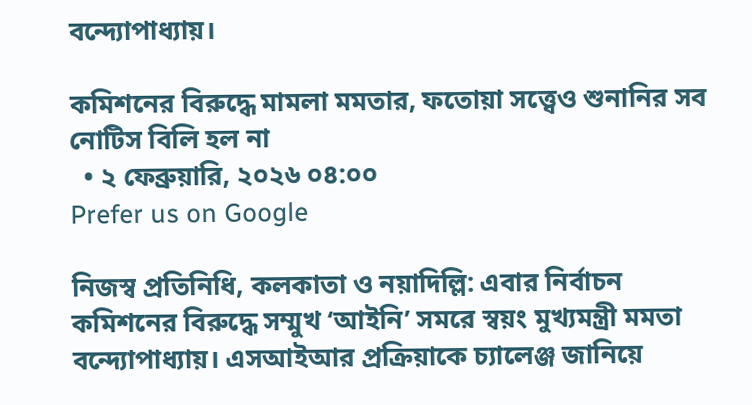বন্দ্যোপাধ্যায়।

কমিশনের বিরুদ্ধে মামলা মমতার, ফতোয়া সত্ত্বেও শুনানির সব নোটিস বিলি হল না
  • ২ ফেব্রুয়ারি, ২০২৬ ০৪:০০
Prefer us on Google

নিজস্ব প্রতিনিধি, কলকাতা ও নয়াদিল্লি: এবার নির্বাচন কমিশনের বিরুদ্ধে সম্মুখ ‘আইনি’ সমরে স্বয়ং মুখ্যমন্ত্রী মমতা বন্দ্যোপাধ্যায়। এসআইআর প্রক্রিয়াকে চ্যালেঞ্জ জানিয়ে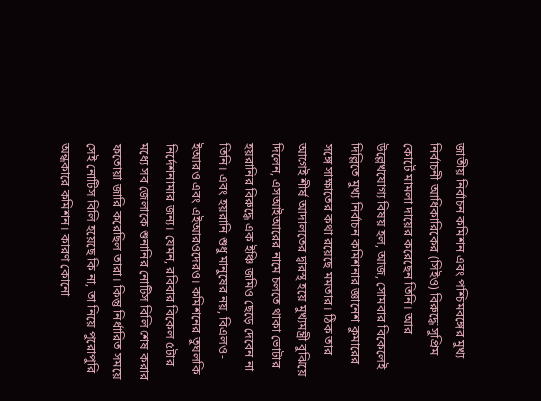জাতীয় নির্বাচন কমিশন এবং পশ্চিমবঙ্গের মুখ্য নির্বাচনী আধিকারিকের (সিইও) বিরুদ্ধে সুপ্রিম কোর্টে মামলা দায়ের করেছেন তিনি। আর উল্লেখযোগ্য বিষয় হল, আজ, সোমবার বিকেলেই দিল্লিতে মুখ্য নির্বাচন কমিশনার জ্ঞানেশ কুমারের সঙ্গে সাক্ষাতের কথা রয়েছে মমতার। ঠিক তার আগেই শীর্ষ আদালতের দ্বারস্থ হয়ে মুখ্যমন্ত্রী বুঝিয়ে দিলেন, এসআইআরের নামে চলতে থাকা ভোটার হয়রানির বিরুদ্ধে এক ইঞ্চি জমিও ছেড়ে দেবেন না তিনি। এবং হয়রানি শুধু মানুষের নয়, বিএলও-ইআরও এবং এইআরওদেরও। কমিশনের তুঘলকি নির্দেশনামার জন্য। যেমন, রবিবার বিকেল ৫টার মধ্যে সব জেলাকে শুনানির নোটিস বিলি শেষ করার ফতোয়া জারি করেছিল তারা। কিন্তু নির্ধারিত সময়ে সেই নোটিস বিলি হয়েছে কি না, তা নিয়ে পুরোপুরি অন্ধকারে কমিশন। কারণ কোনো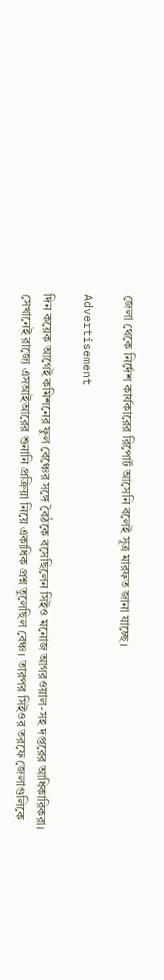জেলা থেকে নির্দেশ কার্যকারের রিপোর্ট আসেনি বলেই সূত্র মারফত জানা যাচ্ছে।

Advertisement

দিন কয়েক আগেই কমিশনের ফুল বেঞ্চের সঙ্গে বৈঠকে বসেছিলেন সিইও মনোজ আগরওয়াল-সহ দপ্তরের আধিকারিকরা। সেখানেই রাজ্যে এসআইআরের শুনানি প্রক্রিয়া নিয়ে একাধিক প্রশ্ন তুলেছিল বেঞ্চ। তারপর সিইওর তরফে জেলাগুলিকে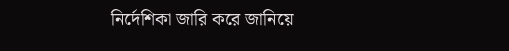নির্দেশিকা জারি করে জানিয়ে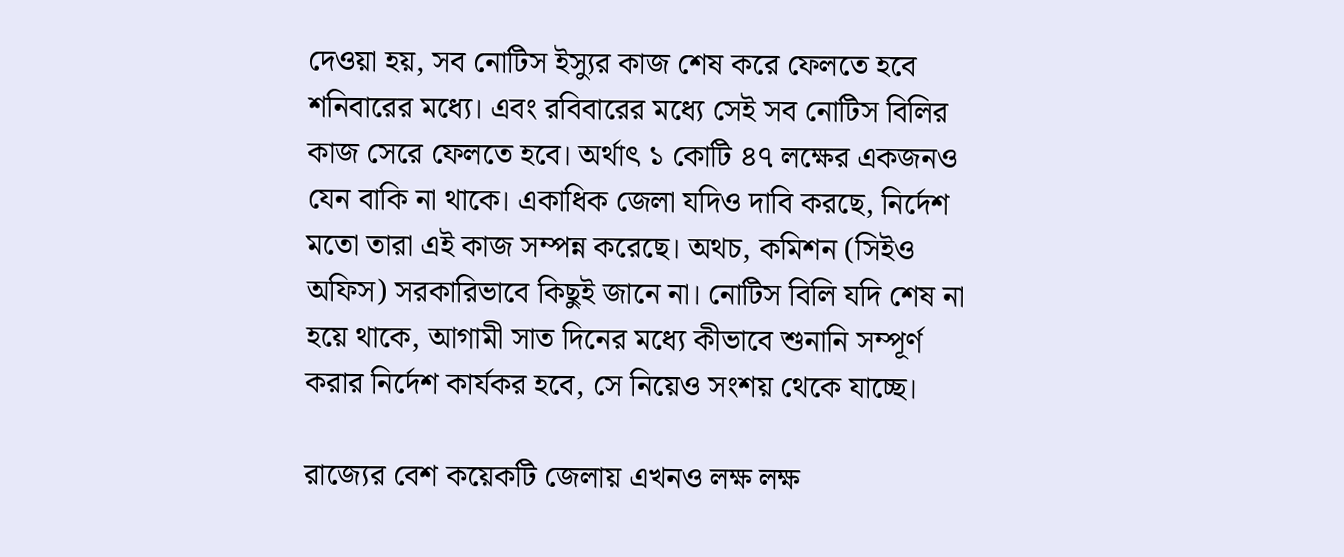দেওয়া হয়, সব নোটিস ইস্যুর কাজ শেষ করে ফেলতে হবে শনিবারের মধ্যে। এবং রবিবারের মধ্যে সেই সব নোটিস বিলির কাজ সেরে ফেলতে হবে। অর্থাৎ ১ কোটি ৪৭ লক্ষের একজনও যেন বাকি না থাকে। একাধিক জেলা যদিও দাবি করছে, নির্দেশ মতো তারা এই কাজ সম্পন্ন করেছে। অথচ, কমিশন (সিইও অফিস) সরকারিভাবে কিছুই জানে না। নোটিস বিলি যদি শেষ না হয়ে থাকে, আগামী সাত দিনের মধ্যে কীভাবে শুনানি সম্পূর্ণ করার নির্দেশ কার্যকর হবে, সে নিয়েও সংশয় থেকে যাচ্ছে।

রাজ্যের বেশ কয়েকটি জেলায় এখনও লক্ষ লক্ষ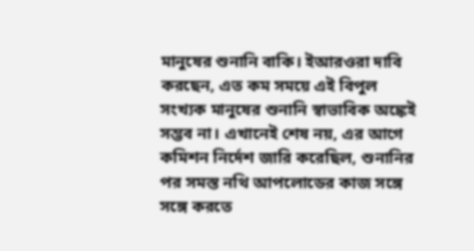মানুষের শুনানি বাকি। ইআরওরা দাবি করছেন, এত কম সময়ে এই বিপুল সংখ্যক মানুষের শুনানি স্বাভাবিক অঙ্কেই সম্ভব না। এখানেই শেষ নয়, এর আগে কমিশন নির্দেশ জারি করেছিল, শুনানির পর সমস্ত নথি আপলোডের কাজ সঙ্গে সঙ্গে করতে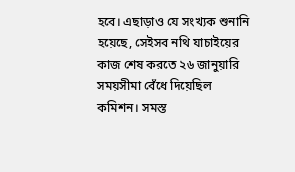হবে। এছাড়াও যে সংখ্যক শুনানি হয়েছে, সেইসব নথি যাচাইয়ের কাজ শেষ করতে ২৬ জানুয়ারি সময়সীমা বেঁধে দিয়েছিল কমিশন। সমস্ত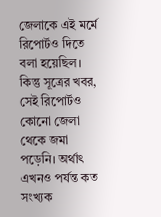জেলাকে এই মর্মে রিপোর্টও দিতে বলা হয়েছিল। কিন্তু সূত্রের খবর, সেই রিপোর্টও কোনো জেলা থেকে জমা পড়েনি। অর্থাৎ এখনও পর্যন্ত কত সংখ্যক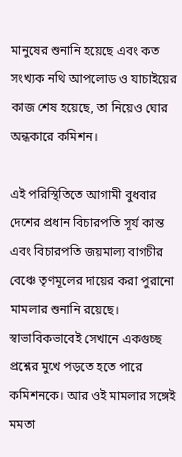মানুষের শুনানি হয়েছে এবং কত সংখ্যক নথি আপলোড ও যাচাইয়ের কাজ শেষ হয়েছে, তা নিয়েও ঘোর অন্ধকারে কমিশন।

এই পরিস্থিতিতে আগামী বুধবার দেশের প্রধান বিচারপতি সূর্য কান্ত এবং বিচারপতি জয়মাল্য বাগচীর বেঞ্চে তৃণমূলের দায়ের করা পুরানো মামলার শুনানি রয়েছে। স্বাভাবিকভাবেই সেখানে একগুচ্ছ প্রশ্নের মুখে পড়তে হতে পারে কমিশনকে। আর ওই মামলার সঙ্গেই মমতা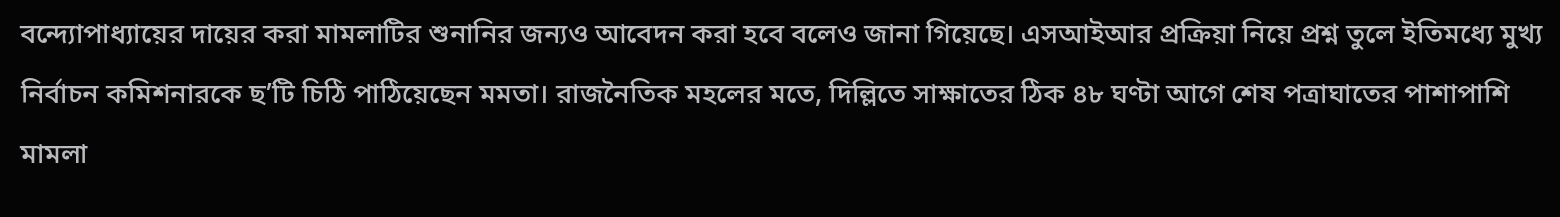বন্দ্যোপাধ্যায়ের দায়ের করা মামলাটির শুনানির জন্যও আবেদন করা হবে বলেও জানা গিয়েছে। এসআইআর প্রক্রিয়া নিয়ে প্রশ্ন তুলে ইতিমধ্যে মুখ্য নির্বাচন কমিশনারকে ছ’টি চিঠি পাঠিয়েছেন মমতা। রাজনৈতিক মহলের মতে, দিল্লিতে সাক্ষাতের ঠিক ৪৮ ঘণ্টা আগে শেষ পত্রাঘাতের পাশাপাশি মামলা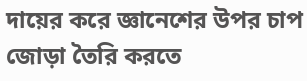দায়ের করে জ্ঞানেশের উপর চাপ জোড়া তৈরি করতে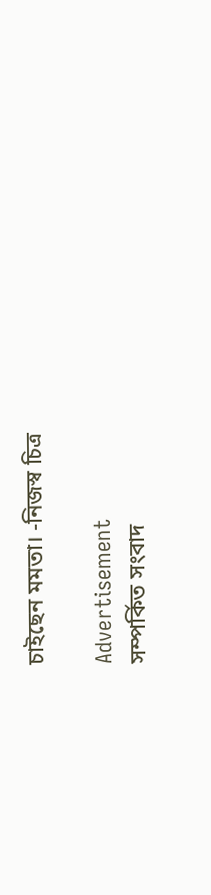চাইছেন মমতা। -নিজস্ব চিত্র

Advertisement
সম্পর্কিত সংবাদ